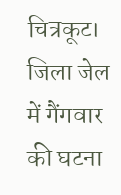चित्रकूट। जिला जेल में गैंगवार की घटना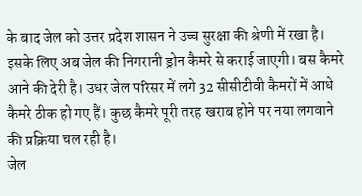के बाद जेल को उत्तर प्रदेश शासन ने उच्च सुरक्षा की श्रेणी में रखा है। इसके लिए अब जेल की निगरानी ड्रोन कैमरे से कराई जाएगी। बस कैमरे आने की देरी है। उधर जेल परिसर में लगे 32 सीसीटीवी कैमरों में आधे कैमरे ठीक हो गए हैं। कुछ कैमरे पूरी तरह खराब होने पर नया लगवाने की प्रक्रिया चल रही है।
जेल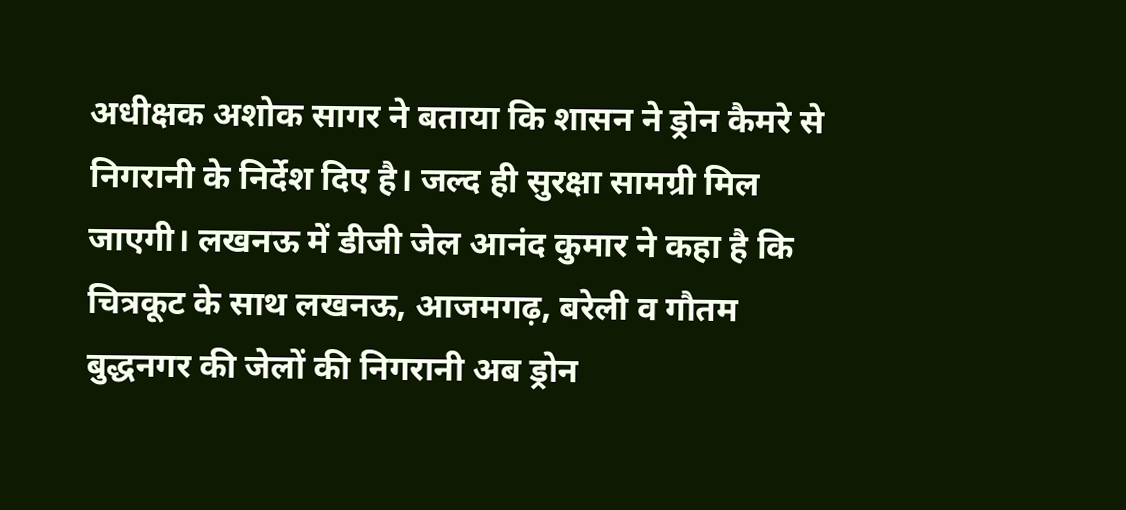अधीक्षक अशोक सागर ने बताया कि शासन ने ड्रोन कैमरे से निगरानी के निर्देश दिए है। जल्द ही सुरक्षा सामग्री मिल जाएगी। लखनऊ में डीजी जेल आनंद कुमार ने कहा है कि चित्रकूट के साथ लखनऊ, आजमगढ़, बरेली व गौतम बुद्धनगर की जेलों की निगरानी अब ड्रोन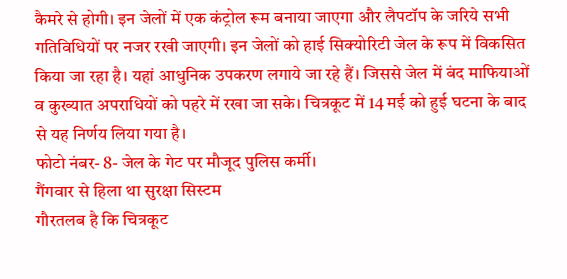कैमरे से होगी। इन जेलों में एक कंट्रोल रूम बनाया जाएगा और लैपटॉप के जरिये सभी गतिविधियों पर नजर रखी जाएगी। इन जेलों को हाई सिक्योरिटी जेल के रूप में विकसित किया जा रहा है। यहां आधुनिक उपकरण लगाये जा रहे हैं। जिससे जेल में बंद माफियाओं व कुख्यात अपराधियों को पहरे में रखा जा सके। चित्रकूट में 14 मई को हुई घटना के बाद से यह निर्णय लिया गया है।
फोटो नंबर- 8- जेल के गेट पर मौजूद पुलिस कर्मी।
गैंगवार से हिला था सुरक्षा सिस्टम
गौरतलब है कि चित्रकूट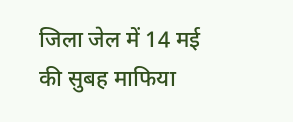जिला जेल में 14 मई की सुबह माफिया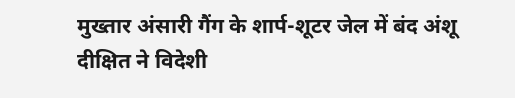मुख्तार अंसारी गैंग के शार्प-शूटर जेल में बंद अंशू दीक्षित ने विदेशी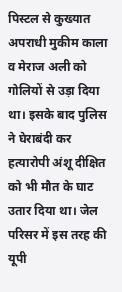पिस्टल से कुख्यात अपराधी मुकीम काला व मेराज अली को गोलियों से उड़ा दिया था। इसके बाद पुलिस ने घेराबंदी कर हत्यारोपी अंशू दीक्षित को भी मौत के घाट उतार दिया था। जेल परिसर में इस तरह की यूपी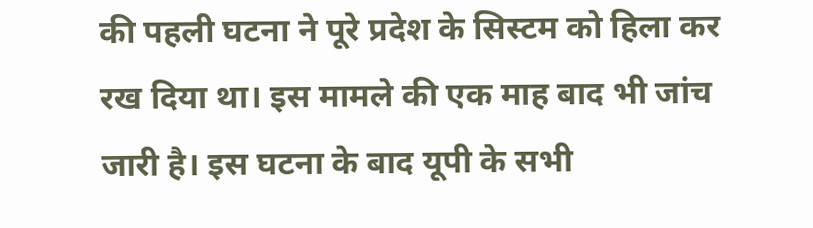की पहली घटना ने पूरे प्रदेश के सिस्टम को हिला कर रख दिया था। इस मामले की एक माह बाद भी जांच जारी है। इस घटना के बाद यूपी के सभी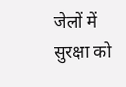जेलों में सुरक्षा को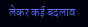लेकर कई बदलाव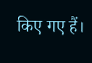किए गए हैं।